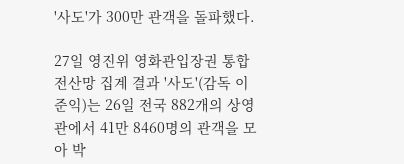'사도'가 300만 관객을 돌파했다.

27일 영진위 영화관입장권 통합전산망 집계 결과 '사도'(감독 이준익)는 26일 전국 882개의 상영관에서 41만 8460명의 관객을 모아 박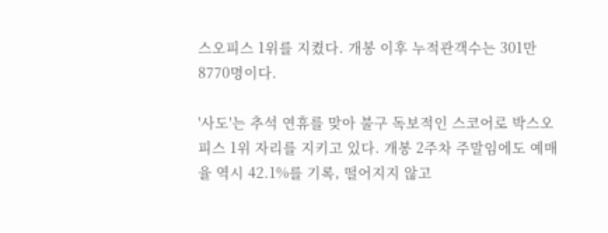스오피스 1위를 지켰다. 개봉 이후 누적관객수는 301만 8770명이다.

'사도'는 추석 연휴를 맞아 불구 독보적인 스코어로 박스오피스 1위 자리를 지키고 있다. 개봉 2주차 주말임에도 예매율 역시 42.1%를 기록, 떨어지지 않고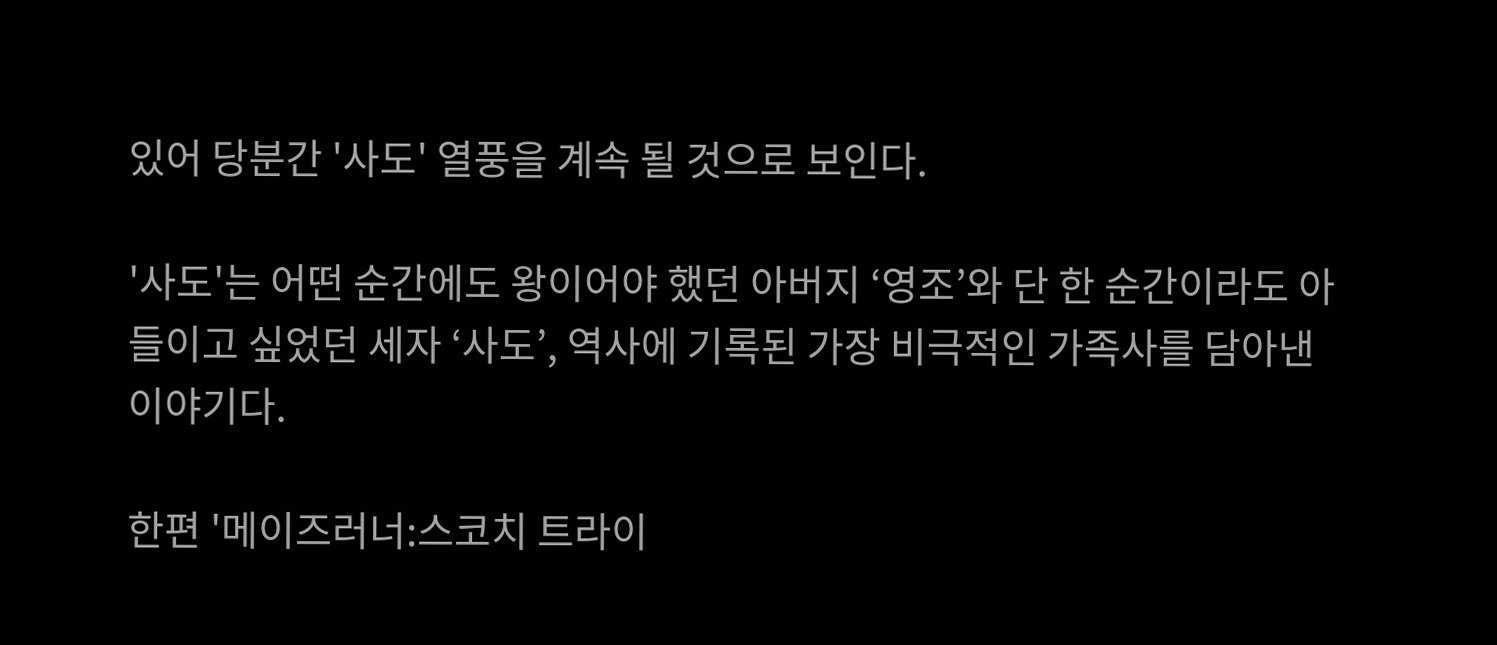있어 당분간 '사도' 열풍을 계속 될 것으로 보인다.

'사도'는 어떤 순간에도 왕이어야 했던 아버지 ‘영조’와 단 한 순간이라도 아들이고 싶었던 세자 ‘사도’, 역사에 기록된 가장 비극적인 가족사를 담아낸 이야기다.

한편 '메이즈러너:스코치 트라이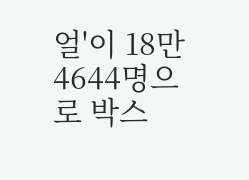얼'이 18만 4644명으로 박스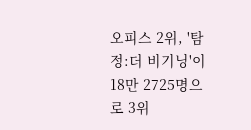오피스 2위, '탐정:더 비기닝'이 18만 2725명으로 3위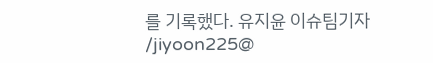를 기록했다. 유지윤 이슈팀기자 /jiyoon225@